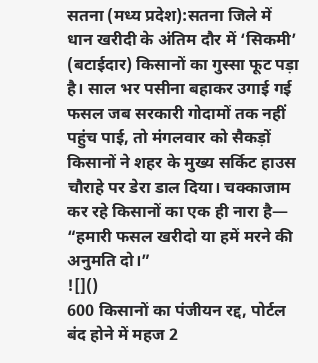सतना (मध्य प्रदेश):सतना जिले में धान खरीदी के अंतिम दौर में ‘सिकमी’ (बटाईदार) किसानों का गुस्सा फूट पड़ा है। साल भर पसीना बहाकर उगाई गई फसल जब सरकारी गोदामों तक नहीं पहुंच पाई, तो मंगलवार को सैकड़ों किसानों ने शहर के मुख्य सर्किट हाउस चौराहे पर डेरा डाल दिया। चक्काजाम कर रहे किसानों का एक ही नारा है— “हमारी फसल खरीदो या हमें मरने की अनुमति दो।”
![]()
600 किसानों का पंजीयन रद्द, पोर्टल बंद होने में महज 2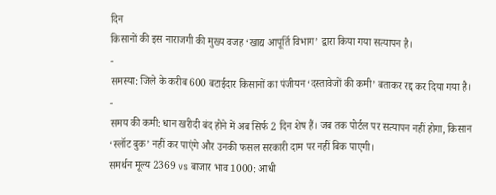दिन
किसानों की इस नाराजगी की मुख्य वजह ‘खाद्य आपूर्ति विभाग’ द्वारा किया गया सत्यापन है।
-
समस्या: जिले के करीब 600 बटाईदार किसानों का पंजीयन ‘दस्तावेजों की कमी’ बताकर रद्द कर दिया गया है।
-
समय की कमी: धान खरीदी बंद होने में अब सिर्फ 2 दिन शेष हैं। जब तक पोर्टल पर सत्यापन नहीं होगा, किसान ‘स्लॉट बुक’ नहीं कर पाएंगे और उनकी फसल सरकारी दाम पर नहीं बिक पाएगी।
समर्थन मूल्य 2369 vs बाजार भाव 1000: आधी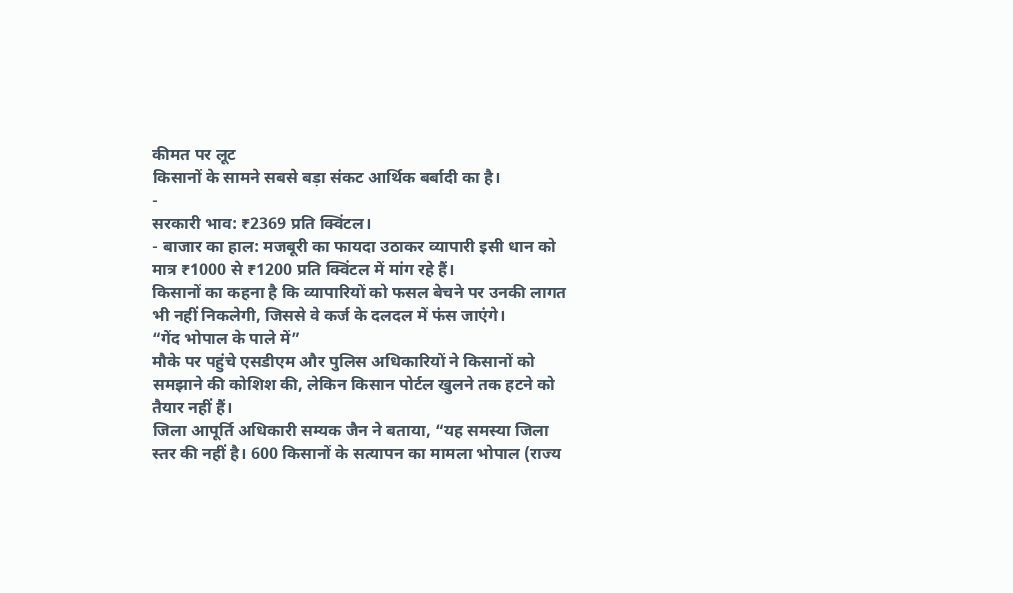कीमत पर लूट
किसानों के सामने सबसे बड़ा संकट आर्थिक बर्बादी का है।
-
सरकारी भाव: ₹2369 प्रति क्विंटल।
- बाजार का हाल: मजबूरी का फायदा उठाकर व्यापारी इसी धान को मात्र ₹1000 से ₹1200 प्रति क्विंटल में मांग रहे हैं।
किसानों का कहना है कि व्यापारियों को फसल बेचने पर उनकी लागत भी नहीं निकलेगी, जिससे वे कर्ज के दलदल में फंस जाएंगे।
“गेंद भोपाल के पाले में”
मौके पर पहुंचे एसडीएम और पुलिस अधिकारियों ने किसानों को समझाने की कोशिश की, लेकिन किसान पोर्टल खुलने तक हटने को तैयार नहीं हैं।
जिला आपूर्ति अधिकारी सम्यक जैन ने बताया, “यह समस्या जिला स्तर की नहीं है। 600 किसानों के सत्यापन का मामला भोपाल (राज्य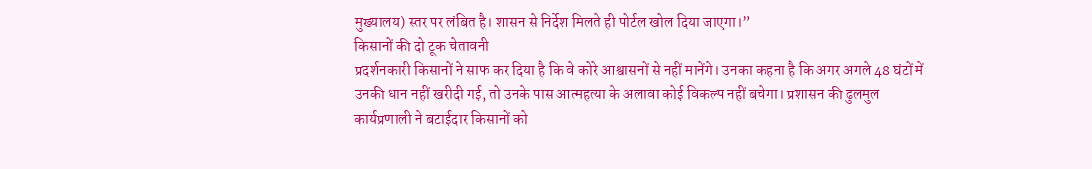मुख्यालय) स्तर पर लंबित है। शासन से निर्देश मिलते ही पोर्टल खोल दिया जाएगा।”
किसानों की दो टूक चेतावनी
प्रदर्शनकारी किसानों ने साफ कर दिया है कि वे कोरे आश्वासनों से नहीं मानेंगे। उनका कहना है कि अगर अगले 48 घंटों में उनकी धान नहीं खरीदी गई, तो उनके पास आत्महत्या के अलावा कोई विकल्प नहीं बचेगा। प्रशासन की ढुलमुल कार्यप्रणाली ने बटाईदार किसानों को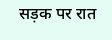सड़क पर रात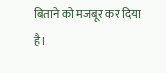बिताने को मजबूर कर दिया है।